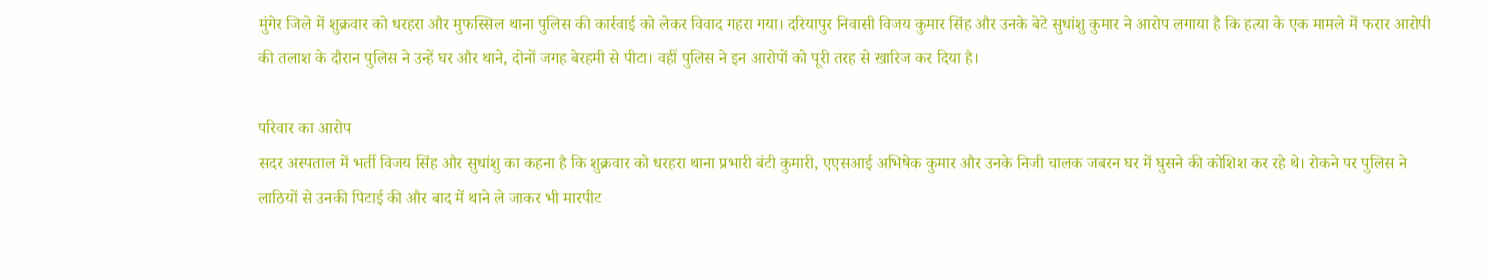मुंगेर जिले में शुक्रवार को धरहरा और मुफस्सिल थाना पुलिस की कार्रवाई को लेकर विवाद गहरा गया। दरियापुर निवासी विजय कुमार सिंह और उनके बेटे सुधांशु कुमार ने आरोप लगाया है कि हत्या के एक मामले में फरार आरोपी की तलाश के दौरान पुलिस ने उन्हें घर और थाने, दोनों जगह बेरहमी से पीटा। वहीं पुलिस ने इन आरोपों को पूरी तरह से खारिज कर दिया है।

परिवार का आरोप
सदर अस्पताल में भर्ती विजय सिंह और सुधांशु का कहना है कि शुक्रवार को धरहरा थाना प्रभारी बंटी कुमारी, एएसआई अभिषेक कुमार और उनके निजी चालक जबरन घर में घुसने की कोशिश कर रहे थे। रोकने पर पुलिस ने लाठियों से उनकी पिटाई की और बाद में थाने ले जाकर भी मारपीट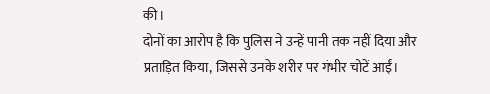की।
दोनों का आरोप है कि पुलिस ने उन्हें पानी तक नहीं दिया और प्रताड़ित किया, जिससे उनके शरीर पर गंभीर चोटें आईं।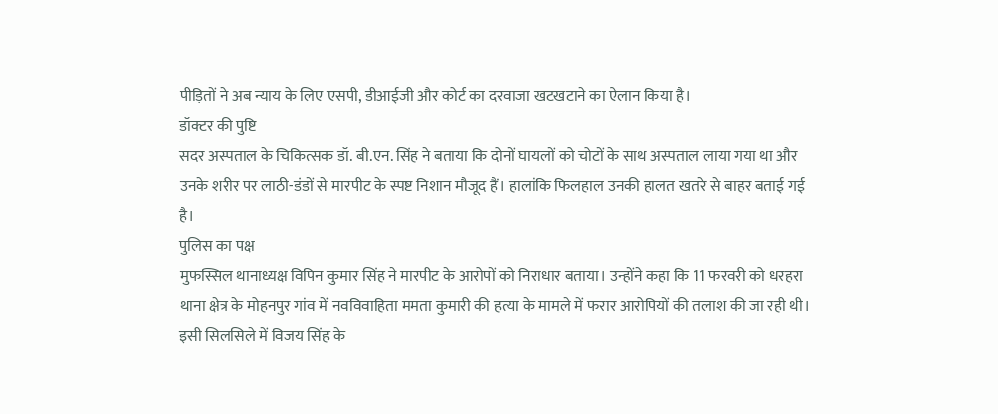पीड़ितों ने अब न्याय के लिए एसपी, डीआईजी और कोर्ट का दरवाजा खटखटाने का ऐलान किया है।
डॉक्टर की पुष्टि
सदर अस्पताल के चिकित्सक डॉ. बी.एन. सिंह ने बताया कि दोनों घायलों को चोटों के साथ अस्पताल लाया गया था और उनके शरीर पर लाठी-डंडों से मारपीट के स्पष्ट निशान मौजूद हैं। हालांकि फिलहाल उनकी हालत खतरे से बाहर बताई गई है।
पुलिस का पक्ष
मुफस्सिल थानाध्यक्ष विपिन कुमार सिंह ने मारपीट के आरोपों को निराधार बताया। उन्होंने कहा कि 11 फरवरी को धरहरा थाना क्षेत्र के मोहनपुर गांव में नवविवाहिता ममता कुमारी की हत्या के मामले में फरार आरोपियों की तलाश की जा रही थी। इसी सिलसिले में विजय सिंह के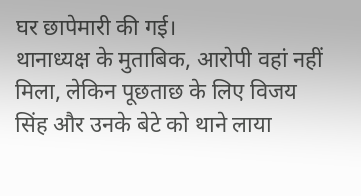घर छापेमारी की गई।
थानाध्यक्ष के मुताबिक, आरोपी वहां नहीं मिला, लेकिन पूछताछ के लिए विजय सिंह और उनके बेटे को थाने लाया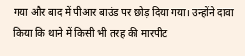गया और बाद में पीआर बाउंड पर छोड़ दिया गया। उन्होंने दावा किया कि थाने में किसी भी तरह की मारपीट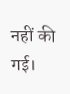नहीं की गई।